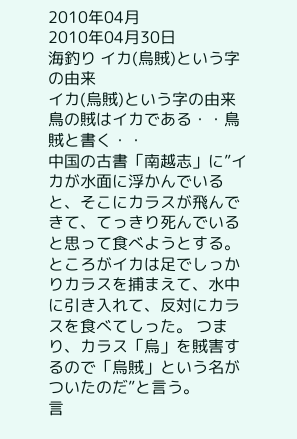2010年04月
2010年04月30日
海釣り イカ(烏賊)という字の由来
イカ(烏賊)という字の由来
鳥の賊はイカである・・鳥賊と書く・・
中国の古書「南越志」に”イカが水面に浮かんでいると、そこにカラスが飛んできて、てっきり死んでいると思って食べようとする。
ところがイカは足でしっかりカラスを捕まえて、水中に引き入れて、反対にカラスを食べてしった。 つまり、カラス「烏」を賊害するので「烏賊」という名がついたのだ”と言う。
言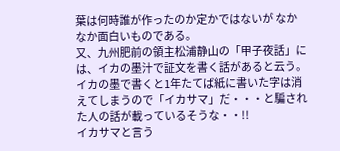葉は何時誰が作ったのか定かではないが なかなか面白いものである。
又、九州肥前の領主松浦静山の「甲子夜話」には、イカの墨汁で証文を書く話があると云う。
イカの墨で書くと1年たてば紙に書いた字は消えてしまうので「イカサマ」だ・・・と騙された人の話が載っているそうな・・!!
イカサマと言う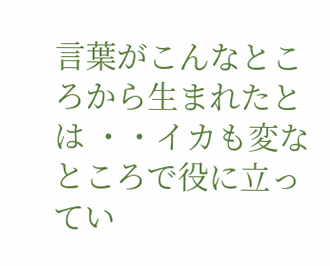言葉がこんなところから生まれたとは ・・イカも変なところで役に立ってい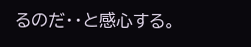るのだ・・と感心する。